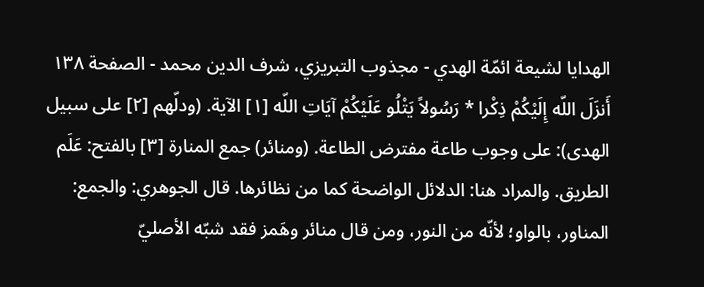الهدايا لشيعة ائمّة الهدي - مجذوب التبریزي، شرف الدین محمد - الصفحة ١٣٨
أَنزَلَ اللّه إِلَيْكُمْ ذِكْرا * رَسُولاً يَتْلُو عَلَيْكُمْ آيَاتِ اللّه [١] الآية. (ودلّهم [٢] على سبيل الهدى): على وجوب طاعة مفترض الطاعة. (ومنائر) جمع المنارة [٣] بالفتح: عَلَم الطريق. والمراد هنا: الدلائل الواضحة كما من نظائرها. قال الجوهري: والجمع: المناور، بالواو؛ لأنّه من النور، ومن قال منائر وهَمز فقد شبّه الأصليّ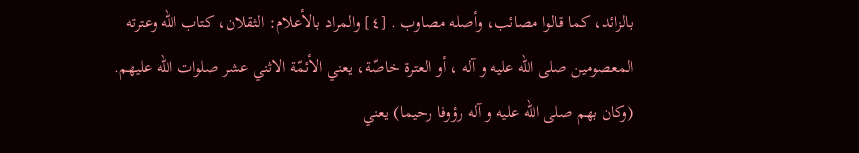بالزائد، كما قالوا مصائب، وأصله مصاوب . [٤] والمراد بالأعلام: الثقلان، كتاب اللّه وعترته المعصومين صلى الله عليه و آله ، أو العترة خاصّة، يعني الأئمّة الاثني عشر صلوات اللّه عليهم. (وكان بهم صلى الله عليه و آله رؤوفا رحيما) يعني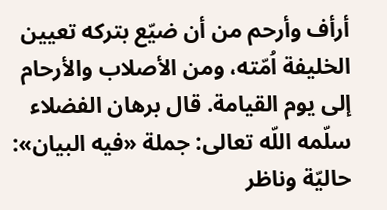أرأف وأرحم من أن ضيّع بتركه تعيين الخليفة اُمّته، ومن الأصلاب والأرحام إلى يوم القيامة. قال برهان الفضلاء سلّمه اللّه تعالى: جملة «فيه البيان»: حاليّة وناظر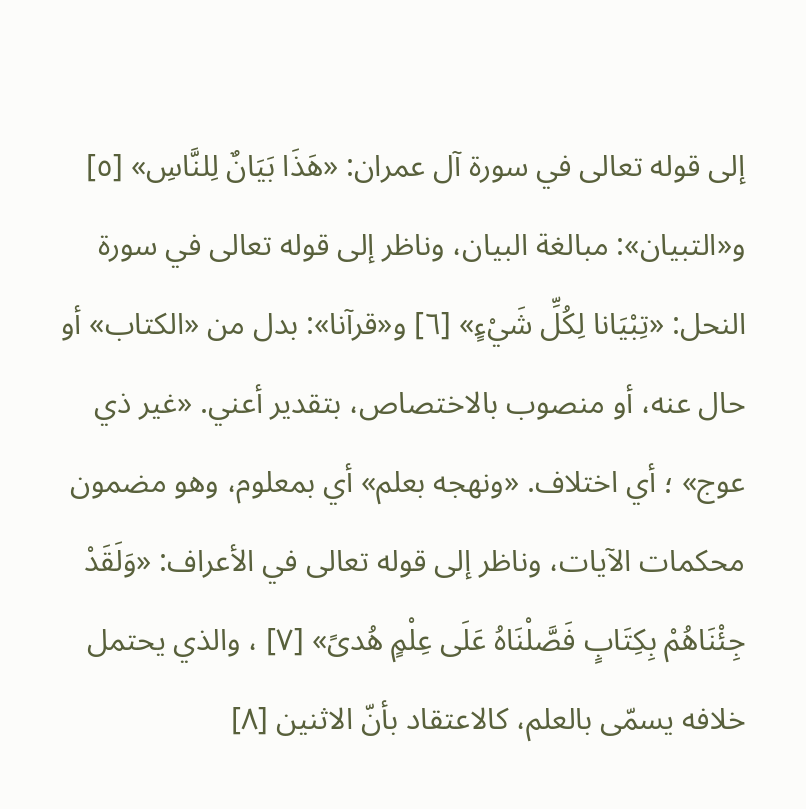إلى قوله تعالى في سورة آل عمران: «هَذَا بَيَانٌ لِلنَّاسِ» [٥] و«التبيان»: مبالغة البيان، وناظر إلى قوله تعالى في سورة النحل: «تِبْيَانا لِكُلِّ شَيْءٍ» [٦] و«قرآنا»: بدل من «الكتاب» أو حال عنه، أو منصوب بالاختصاص، بتقدير أعني. «غير ذي عوج» ؛ أي اختلاف. «ونهجه بعلم» أي بمعلوم، وهو مضمون محكمات الآيات، وناظر إلى قوله تعالى في الأعراف: «وَلَقَدْ جِئْنَاهُمْ بِكِتَابٍ فَصَّلْنَاهُ عَلَى عِلْمٍ هُدىً» [٧] ، والذي يحتمل خلافه يسمّى بالعلم، كالاعتقاد بأنّ الاثنين [٨]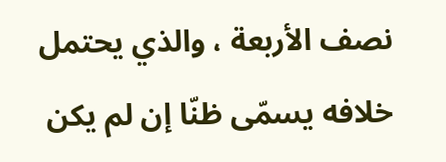نصف الأربعة ، والذي يحتمل خلافه يسمّى ظنّا إن لم يكن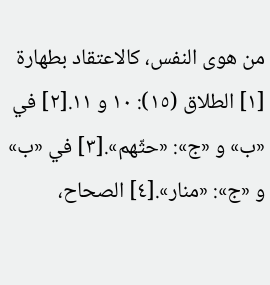من هوى النفس، كالاعتقاد بطهارة
[١] الطلاق (١٥): ١٠ و ١١.[٢] في «ب» و «ج»: «حثّهم».[٣] في «ب» و «ج»: «منار».[٤] الصحاح،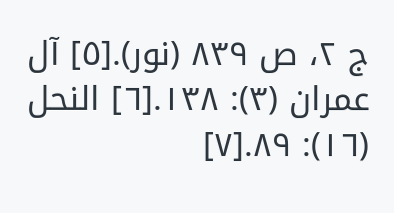ج ٢، ص ٨٣٩ (نور).[٥] آل عمران (٣): ١٣٨.[٦] النحل (١٦): ٨٩.[٧]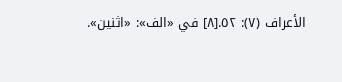الأعراف (٧): ٥٢.[٨] في «الف»: «اثنين».